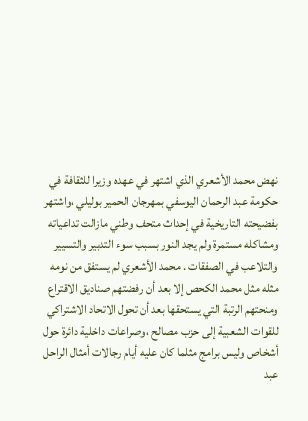نهض محمد الأشعري الذي اشتهر في عهده وزيرا للثقافة في حكومة عبد الرحمان اليوسفي بمهرجان الحمير بوليلي ،واشتهر بفضيحته التاريخية في إحداث متحف وطني مازالت تداعياته ومشاكله مستمرة ولم يجد النور بسبب سوء التدبير والتسيير والتلاعب في الصفقات . محمد الأشعري لم يستفق من نومه مثله مثل محمد الكحص إلا بعد أن رفضتهم صناديق الاقتراع ومنحتهم الرتبة التي يستحقها بعد أن تحول الاتحاد الاشتراكي للقوات الشعبية إلى حزب مصالح ،وصراعات داخلية دائرة حول أشخاص وليس برامج مثلما كان عليه أيام رجالات أمثال الراحل عبد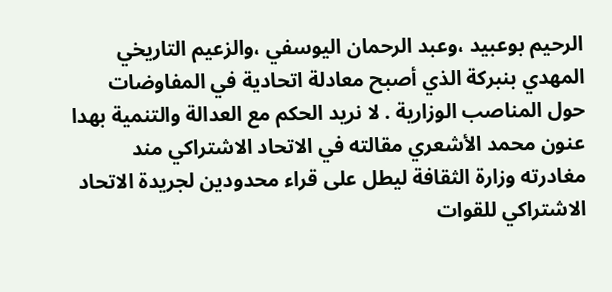الرحيم بوعبيد ،وعبد الرحمان اليوسفي ،والزعيم التاريخي المهدي بنبركة الذي أصبح معادلة اتحادية في المفاوضات حول المناصب الوزارية . لا نريد الحكم مع العدالة والتنمية بهدا عنون محمد الأشعري مقالته في الاتحاد الاشتراكي مند مغادرته وزارة الثقافة ليطل على قراء محدودين لجريدة الاتحاد الاشتراكي للقوات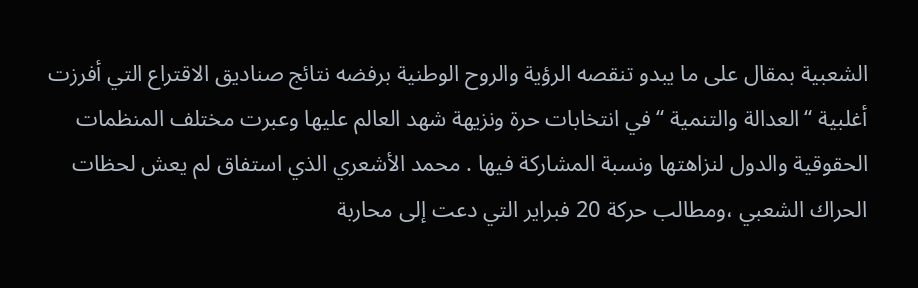الشعبية بمقال على ما يبدو تنقصه الرؤية والروح الوطنية برفضه نتائج صناديق الاقتراع التي أفرزت أغلبية “العدالة والتنمية “في انتخابات حرة ونزيهة شهد العالم عليها وعبرت مختلف المنظمات الحقوقية والدول لنزاهتها ونسبة المشاركة فيها . محمد الأشعري الذي استفاق لم يعش لحظات الحراك الشعبي ،ومطالب حركة 20 فبراير التي دعت إلى محاربة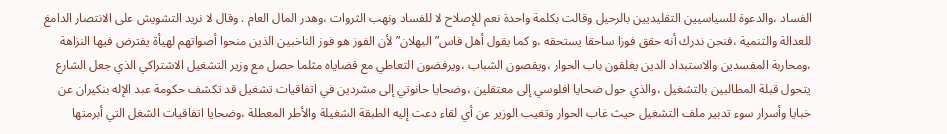الفساد ،والدعوة للسياسيين التقليديين بالرحيل وقالت بكلمة واحدة نعم للإصلاح لا للفساد ونهب الثروات ،وهدر المال العام . وقال لا نريد التشويش على الانتصار الدامغ للعدالة والتنمية ،فنحن ندرك أنه حقق فوزا ساحقا يستحقه ،و كما يقول أهل فاس”البهلان”لأن الفوز هو فوز الناخبين الذين منحوا أصواتهم لهيأة يفترض فيها النزاهة ،ومحاربة المفسدين والاستبداد الدين يغلقون باب الحوار ،ويقصون الشباب ،ويرفضون التعاطي مع قضاياه مثلما حصل مع وزير التشغيل الاشتراكي الذي جعل الشارع يتحول قبلة المطالبين بالتشغيل ،والذي حول ضحايا افلوسي إلى معتقلين ،وضحايا حانوتي إلى مشردين في اتفاقيات تشغيل قد تكشف حكومة عبد الإله بنكيران عن خبايا وأسرار سوء تدبير ملف التشغيل حيث غاب الحوار وتغيب الوزير عن أي لقاء دعت إليه الطبقة الشغيلة والأطر المعطلة ،وضحايا اتفاقيات الشغل التي أبرمتها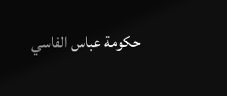حكومة عباس الفاسي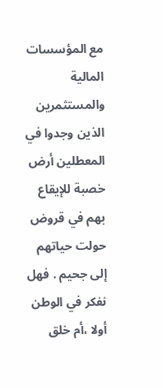مع المؤسسات المالية والمستثمرين الذين وجدوا في المعطلين أرض خصبة للإيقاع بهم في قروض حولت حياتهم إلى جحيم . فهل نفكر في الوطن أولا ،أم خلق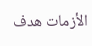الأزمات هدف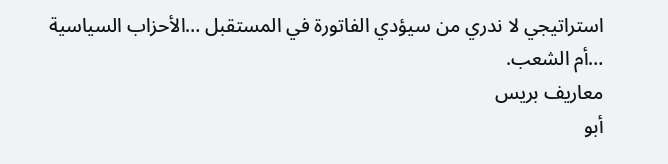استراتيجي لا ندري من سيؤدي الفاتورة في المستقبل …الأحزاب السياسية …أم الشعب.
معاريف بريس
أبو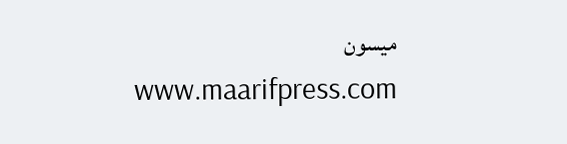ميسون
www.maarifpress.com